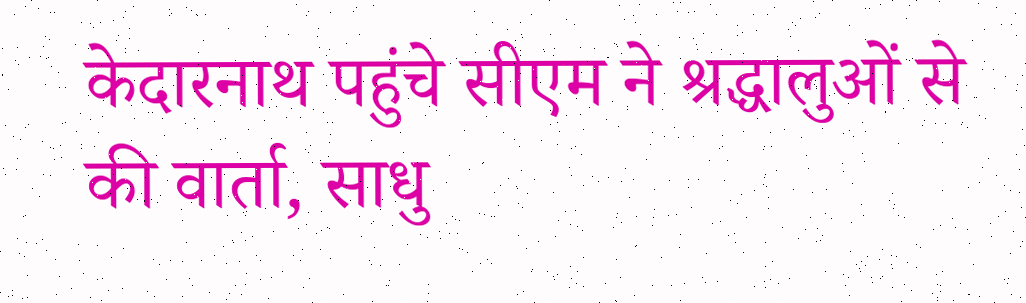केदारनाथ पहुंचे सीएम ने श्रद्धालुओं से की वार्ता, साधु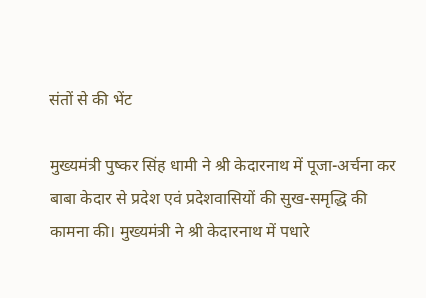संतों से की भेंट

मुख्यमंत्री पुष्कर सिंह धामी ने श्री केदारनाथ में पूजा-अर्चना कर बाबा केदार से प्रदेश एवं प्रदेशवासियों की सुख-समृद्धि की कामना की। मुख्यमंत्री ने श्री केदारनाथ में पधारे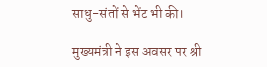साधु-संतों से भेंट भी की।

मुख्यमंत्री ने इस अवसर पर श्री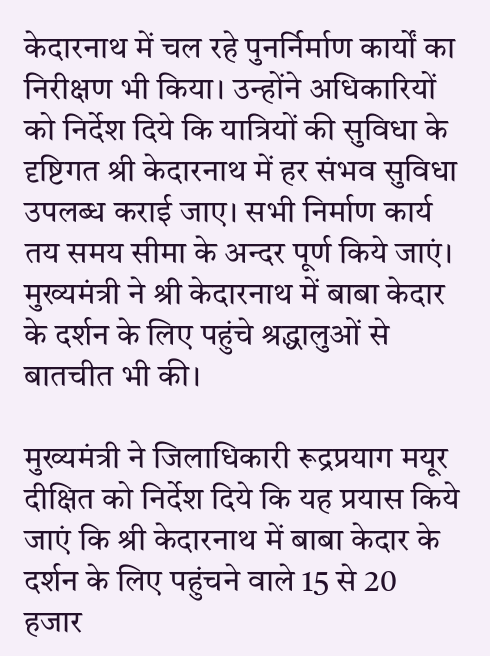केदारनाथ में चल रहे पुनर्निर्माण कार्यों का निरीक्षण भी किया। उन्होंने अधिकारियों को निर्देश दिये कि यात्रियों की सुविधा के दृष्टिगत श्री केदारनाथ में हर संभव सुविधा उपलब्ध कराई जाए। सभी निर्माण कार्य तय समय सीमा के अन्दर पूर्ण किये जाएं। मुख्यमंत्री ने श्री केदारनाथ में बाबा केदार के दर्शन के लिए पहुंचे श्रद्धालुओं से बातचीत भी की।

मुख्यमंत्री ने जिलाधिकारी रूद्रप्रयाग मयूर दीक्षित को निर्देश दिये कि यह प्रयास किये जाएं कि श्री केदारनाथ में बाबा केदार के दर्शन के लिए पहुंचने वाले 15 से 20 हजार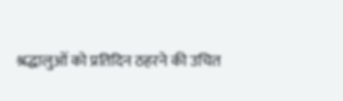श्रद्धालुओं को प्रतिदिन ठहरने की उचित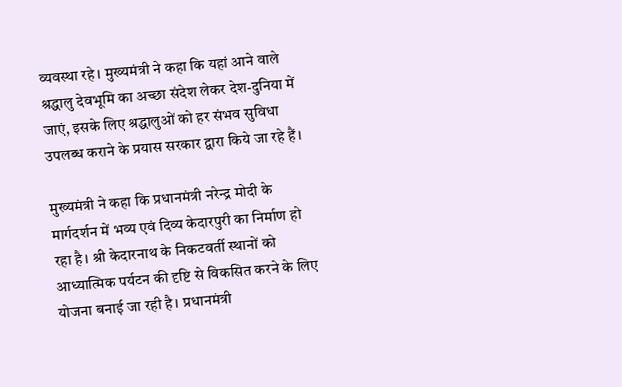व्यवस्था रहे। मुख्यमंत्री ने कहा कि यहां आने वाले श्रद्धालु देवभूमि का अच्छा संदेश लेकर देश-दुनिया में जाएं, इसके लिए श्रद्धालुओं को हर संभव सुविधा उपलब्ध कराने के प्रयास सरकार द्वारा किये जा रहे हैं।

मुख्यमंत्री ने कहा कि प्रधानमंत्री नरेन्द्र मोदी के मार्गदर्शन में भव्य एवं दिव्य केदारपुरी का निर्माण हो रहा है। श्री केदारनाथ के निकटवर्ती स्थानों को आध्यात्मिक पर्यटन की दृष्टि से विकसित करने के लिए योजना बनाई जा रही है। प्रधानमंत्री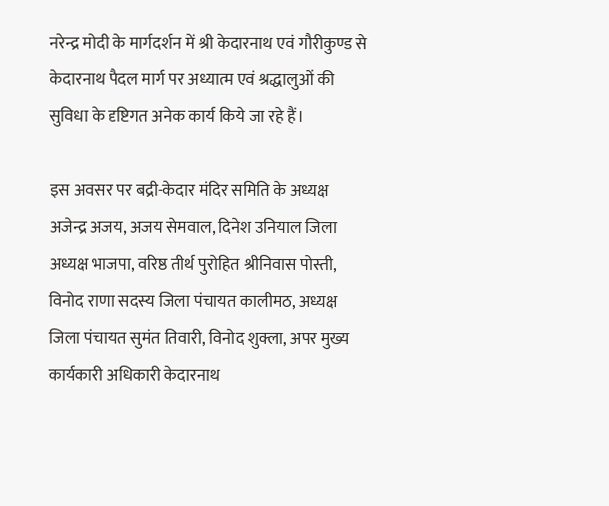नरेन्द्र मोदी के मार्गदर्शन में श्री केदारनाथ एवं गौरीकुण्ड से केदारनाथ पैदल मार्ग पर अध्यात्म एवं श्रद्धालुओं की सुविधा के दृष्टिगत अनेक कार्य किये जा रहे हैं।

इस अवसर पर बद्री-केदार मंदिर समिति के अध्यक्ष अजेन्द्र अजय, अजय सेमवाल, दिनेश उनियाल जिला अध्यक्ष भाजपा, वरिष्ठ तीर्थ पुरोहित श्रीनिवास पोस्ती, विनोद राणा सदस्य जिला पंचायत कालीमठ, अध्यक्ष जिला पंचायत सुमंत तिवारी, विनोद शुक्ला, अपर मुख्य कार्यकारी अधिकारी केदारनाथ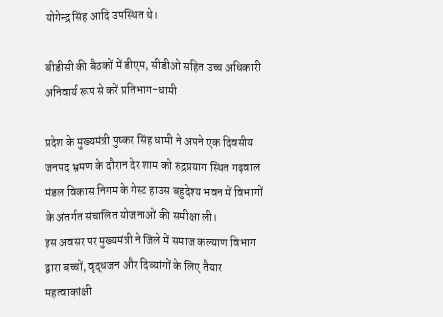योगेन्द्र सिंह आदि उपस्थित थे।

बीडीसी की बैठकों में डीएम, सीडीओ सहित उच्च अधिकारी अनिवार्य रूप से करें प्रतिभाग-धामी

प्रदेश के मुख्यमंत्री पुष्कर सिंह धामी ने अपने एक दिवसीय जनपद भ्रमण के दौरान देर शाम को रुद्रप्रयाग स्थित गढ़वाल मंडल विकास निगम के गेस्ट हाउस बहुदेश्य भवन में विभागों के अंतर्गत संचालित योजनाओं की समीक्षा ली।
इस अवसर पर मुख्यमंत्री ने जिले में समाज कल्याण विभाग द्वारा बच्चों, वृद्धजन और दिव्यांगों के लिए तैयार महत्वाकांक्षी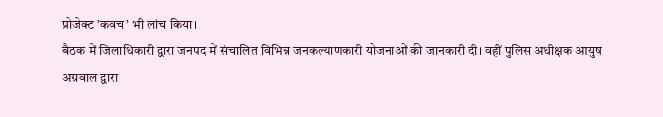प्रोजेक्ट ’कवच’ भी लांच किया।
बैठक में जिलाधिकारी द्वारा जनपद में संचालित विभिन्न जनकल्याणकारी योजनाओं की जानकारी दी। वहीं पुलिस अधीक्षक आयुष अग्रवाल द्वारा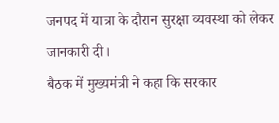जनपद में यात्रा के दौरान सुरक्षा व्यवस्था को लेकर जानकारी दी।
बैठक में मुख्यमंत्री ने कहा कि सरकार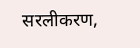सरलीकरण,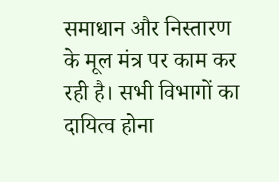समाधान और निस्तारण के मूल मंत्र पर काम कर रही है। सभी विभागों का दायित्व होना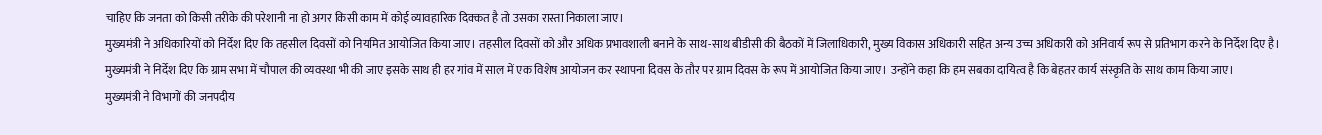चाहिए कि जनता को किसी तरीके की परेशानी ना हो अगर किसी काम में कोई व्यावहारिक दिक्कत है तो उसका रास्ता निकाला जाए।
मुख्यमंत्री ने अधिकारियों को निर्देश दिए कि तहसील दिवसों को नियमित आयोजित किया जाए। तहसील दिवसों को और अधिक प्रभावशाली बनाने के साथ-साथ बीडीसी की बैठकों में जिलाधिकारी, मुख्य विकास अधिकारी सहित अन्य उच्च अधिकारी को अनिवार्य रूप से प्रतिभाग करने के निर्देश दिए है।
मुख्यमंत्री ने निर्देश दिए कि ग्राम सभा में चौपाल की व्यवस्था भी की जाए इसके साथ ही हर गांव में साल में एक विशेष आयोजन कर स्थापना दिवस के तौर पर ग्राम दिवस के रूप में आयोजित किया जाए। उन्होंने कहा कि हम सबका दायित्व है कि बेहतर कार्य संस्कृति के साथ काम किया जाए।
मुख्यमंत्री ने विभागों की जनपदीय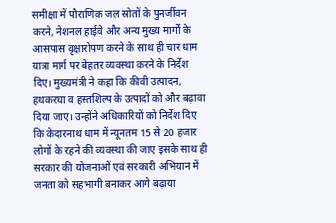समीक्षा में पौराणिक जल स्रोतों के पुनर्जीवन करने, नेशनल हाईवे और अन्य मुख्य मार्गों के आसपास वृक्षारोपण करने के साथ ही चार धाम यात्रा मार्ग पर बेहतर व्यवस्था करने के निर्देश दिए। मुख्यमंत्री ने कहा कि कीवी उत्पादन, हथकरघा व हस्तशिल्प के उत्पादों को और बढ़ावा दिया जाए। उन्होंने अधिकारियों को निर्देश दिए कि केदारनाथ धाम में न्यूनतम 15 से 20 हजार लोगों के रहने की व्यवस्था की जाए इसके साथ ही सरकार की योजनाओं एवं सरकारी अभियान में जनता को सहभागी बनाकर आगे बढ़ाया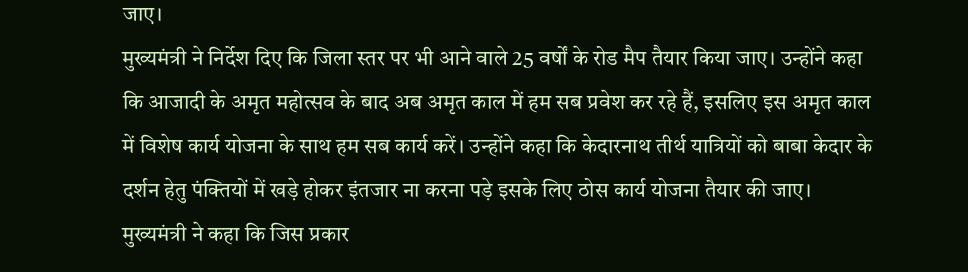जाए।
मुख्यमंत्री ने निर्देश दिए कि जिला स्तर पर भी आने वाले 25 वर्षों के रोड मैप तैयार किया जाए। उन्होंने कहा कि आजादी के अमृत महोत्सव के बाद अब अमृत काल में हम सब प्रवेश कर रहे हैं, इसलिए इस अमृत काल में विशेष कार्य योजना के साथ हम सब कार्य करें। उन्होंने कहा कि केदारनाथ तीर्थ यात्रियों को बाबा केदार के दर्शन हेतु पंक्तियों में खड़े होकर इंतजार ना करना पड़े इसके लिए ठोस कार्य योजना तैयार की जाए।
मुख्यमंत्री ने कहा कि जिस प्रकार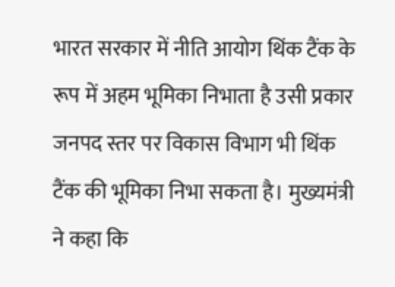भारत सरकार में नीति आयोग थिंक टैंक के रूप में अहम भूमिका निभाता है उसी प्रकार जनपद स्तर पर विकास विभाग भी थिंक टैंक की भूमिका निभा सकता है। मुख्यमंत्री ने कहा कि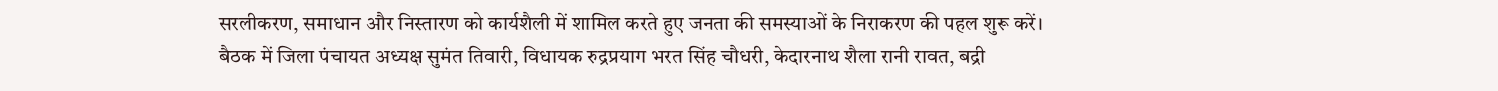सरलीकरण, समाधान और निस्तारण को कार्यशैली में शामिल करते हुए जनता की समस्याओं के निराकरण की पहल शुरू करें।
बैठक में जिला पंचायत अध्यक्ष सुमंत तिवारी, विधायक रुद्रप्रयाग भरत सिंह चौधरी, केदारनाथ शैला रानी रावत, बद्री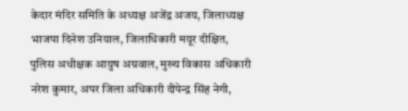केदार मंदिर समिति के अध्यक्ष अजेंद्र अजय, जिलाध्यक्ष भाजपा दिनेश उनियाल, जिलाधिकारी मयूर दीक्षित, पुलिस अधीक्षक आयुष अग्रवाल, मुख्य विकास अधिकारी नरेश कुमार, अपर जिला अधिकारी दीपेन्द्र सिंह नेगी,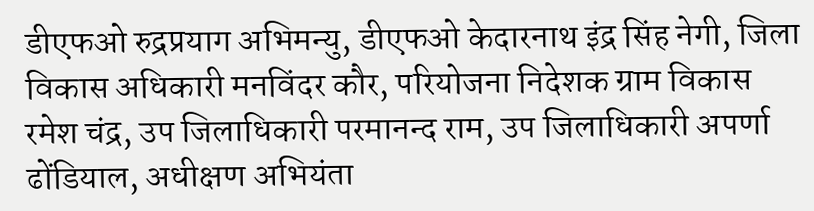डीएफओ रुद्रप्रयाग अभिमन्यु, डीएफओ केदारनाथ इंद्र सिंह नेगी, जिला विकास अधिकारी मनविंदर कौर, परियोजना निदेशक ग्राम विकास रमेश चंद्र, उप जिलाधिकारी परमानन्द राम, उप जिलाधिकारी अपर्णा ढोंडियाल, अधीक्षण अभियंता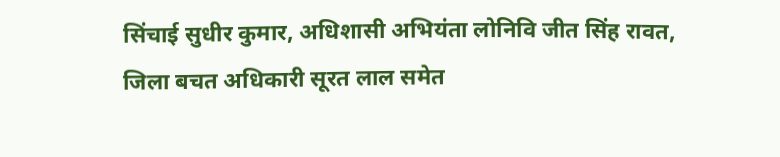सिंचाई सुधीर कुमार, अधिशासी अभियंता लोनिवि जीत सिंह रावत, जिला बचत अधिकारी सूरत लाल समेत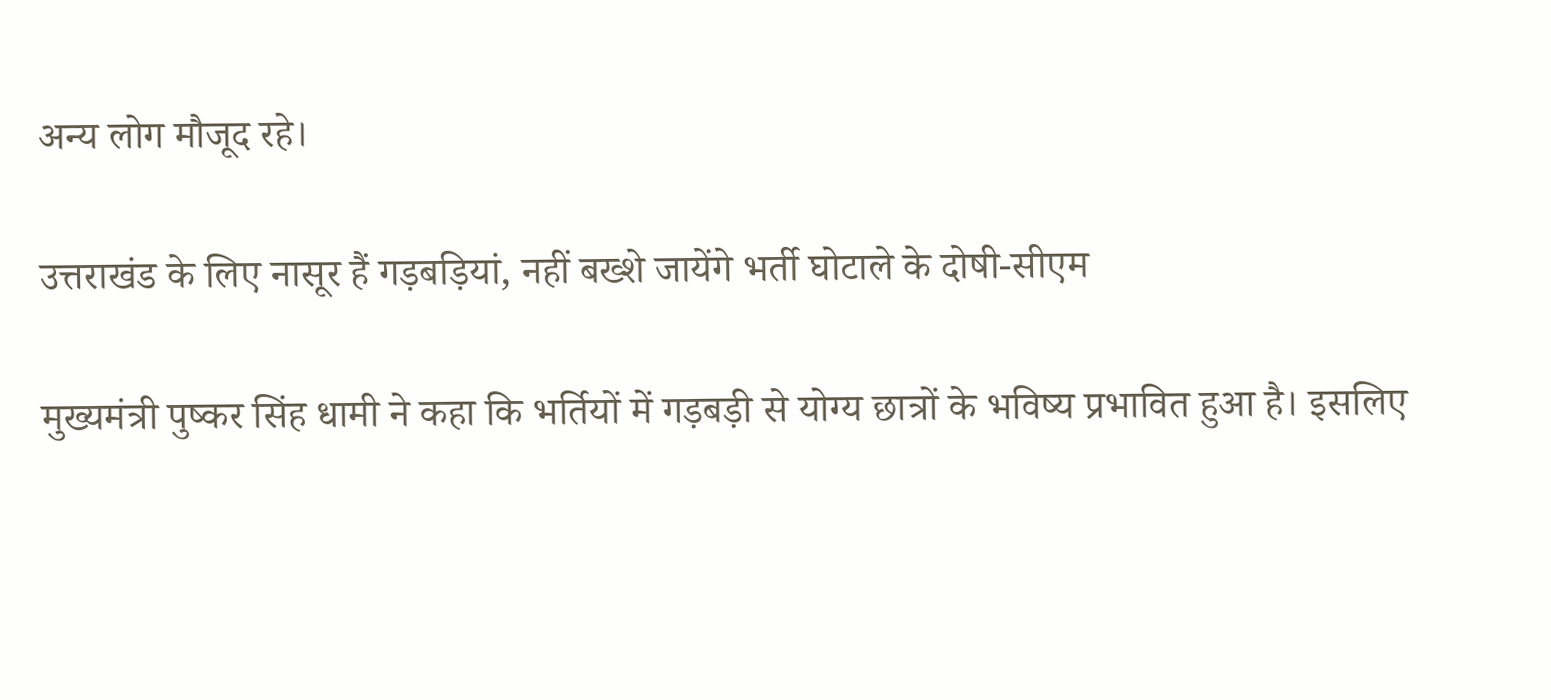अन्य लोग मौजूद रहे।

उत्तराखंड के लिए नासूर हैं गड़बड़ियां, नहीं बख्शे जायेंगे भर्ती घोटाले के दोषी-सीएम

मुख्यमंत्री पुष्कर सिंह धामी ने कहा कि भर्तियों में गड़बड़ी से योग्य छात्रों के भविष्य प्रभावित हुआ है। इसलिए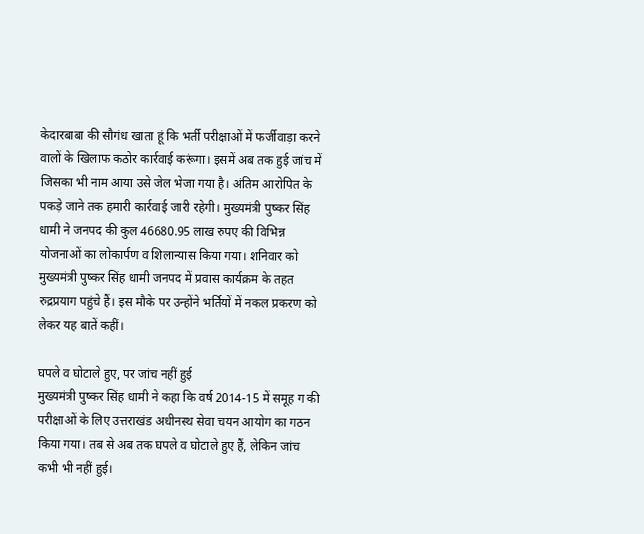केदारबाबा की सौगंध खाता हूं कि भर्ती परीक्षाओं में फर्जीवाड़ा करने वालों के खिलाफ कठोर कार्रवाई करूंगा। इसमें अब तक हुई जांच में जिसका भी नाम आया उसे जेल भेजा गया है। अंतिम आरोपित के पकड़े जाने तक हमारी कार्रवाई जारी रहेगी। मुख्यमंत्री पुष्कर सिंह धामी ने जनपद की कुल 46680.95 लाख रुपए की विभिन्न योजनाओं का लोकार्पण व शिलान्यास किया गया। शनिवार को मुख्यमंत्री पुष्कर सिंह धामी जनपद में प्रवास कार्यक्रम के तहत रुद्रप्रयाग पहुंचे हैं। इस मौके पर उन्होंने भर्तियों में नकल प्रकरण को लेकर यह बातें कहीं।

घपले व घोटाले हुए, पर जांच नहीं हुई
मुख्यमंत्री पुष्कर सिंह धामी ने कहा कि वर्ष 2014-15 में समूह ग की परीक्षाओं के लिए उत्तराखंड अधीनस्थ सेवा चयन आयोग का गठन किया गया। तब से अब तक घपले व घोटाले हुए हैं, लेकिन जांच कभी भी नहीं हुई।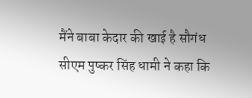मैंने बाबा केदार की खाई है सौगंध
सीएम पुष्कर सिंह धामी ने कहा कि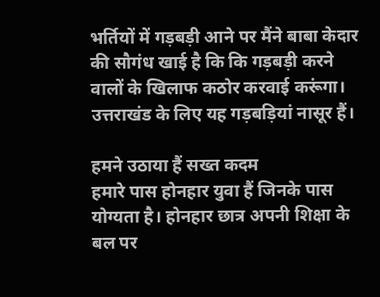भर्तियों में गड़बड़ी आने पर मैंने बाबा केदार की सौगंध खाई है कि कि गड़बड़ी करने वालों के खिलाफ कठोर करवाई करूंगा। उत्तराखंड के लिए यह गड़बड़ियां नासूर हैं।

हमने उठाया हैं सख्त कदम
हमारे पास होनहार युवा हैं जिनके पास योग्यता है। होनहार छात्र अपनी शिक्षा के बल पर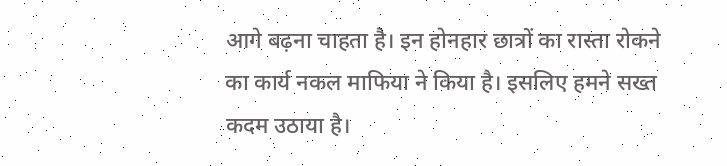आगे बढ़ना चाहता है। इन होनहार छात्रों का रास्ता रोकने का कार्य नकल माफिया ने किया है। इसलिए हमने सख्त कदम उठाया है।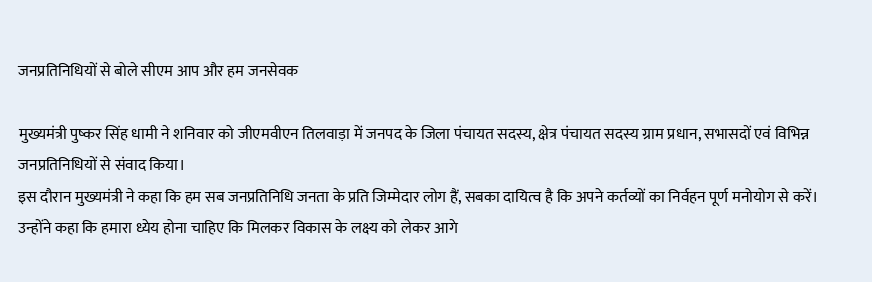जनप्रतिनिधियों से बोले सीएम आप और हम जनसेवक

मुख्यमंत्री पुष्कर सिंह धामी ने शनिवार को जीएमवीएन तिलवाड़ा में जनपद के जिला पंचायत सदस्य, क्षेत्र पंचायत सदस्य ग्राम प्रधान, सभासदों एवं विभिन्न जनप्रतिनिधियों से संवाद किया।
इस दौरान मुख्यमंत्री ने कहा कि हम सब जनप्रतिनिधि जनता के प्रति जिम्मेदार लोग हैं, सबका दायित्व है कि अपने कर्तव्यों का निर्वहन पूर्ण मनोयोग से करें। उन्होंने कहा कि हमारा ध्येय होना चाहिए कि मिलकर विकास के लक्ष्य को लेकर आगे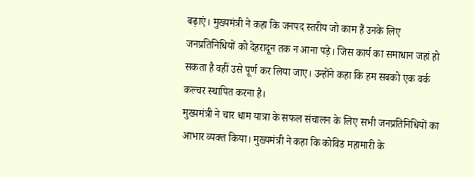बढ़ाएं। मुख्यमंत्री ने कहा कि जनपद स्तरीय जो काम हैं उनके लिए जनप्रतिनिधियों को देहरादून तक न आना पड़े। जिस कार्य का समाधान जहां हो सकता है वहीं उसे पूर्ण कर लिया जाए। उन्होंने कहा कि हम सबको एक वर्क कल्चर स्थापित करना है।
मुख्यमंत्री ने चार धाम यात्रा के सफल संचालन के लिए सभी जनप्रतिनिधियों का आभार व्यक्त किया। मुख्यमंत्री ने कहा कि कोविड महामारी के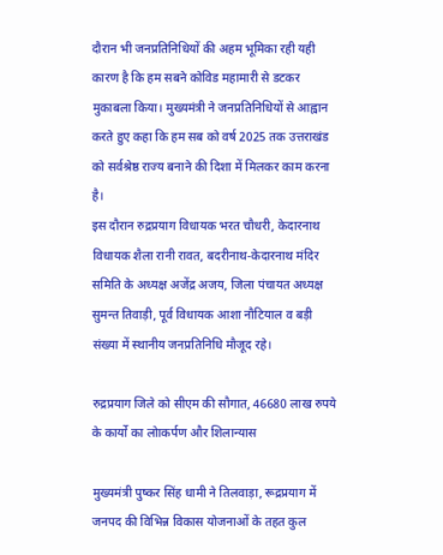दौरान भी जनप्रतिनिधियों की अहम भूमिका रही यही कारण है कि हम सबने कोविड महामारी से डटकर मुकाबला किया। मुख्यमंत्री ने जनप्रतिनिधियों से आह्वान करते हुए कहा कि हम सब को वर्ष 2025 तक उत्तराखंड को सर्वश्रेष्ठ राज्य बनाने की दिशा में मिलकर काम करना है।
इस दौरान रुद्रप्रयाग विधायक भरत चौधरी, केदारनाथ विधायक शैला रानी रावत, बदरीनाथ-केदारनाथ मंदिर समिति के अध्यक्ष अजेंद्र अजय, जिला पंचायत अध्यक्ष सुमन्त तिवाड़ी, पूर्व विधायक आशा नौटियाल व बड़ी संख्या में स्थानीय जनप्रतिनिधि मौजूद रहे।

रुद्रप्रयाग जिले को सीएम की सौगात, 46680 लाख रुपये के कार्यो का लोाकर्पण और शिलान्यास

मुख्यमंत्री पुष्कर सिंह धामी ने तिलवाड़ा, रूद्रप्रयाग में जनपद की विभिन्न विकास योजनाओं के तहत कुल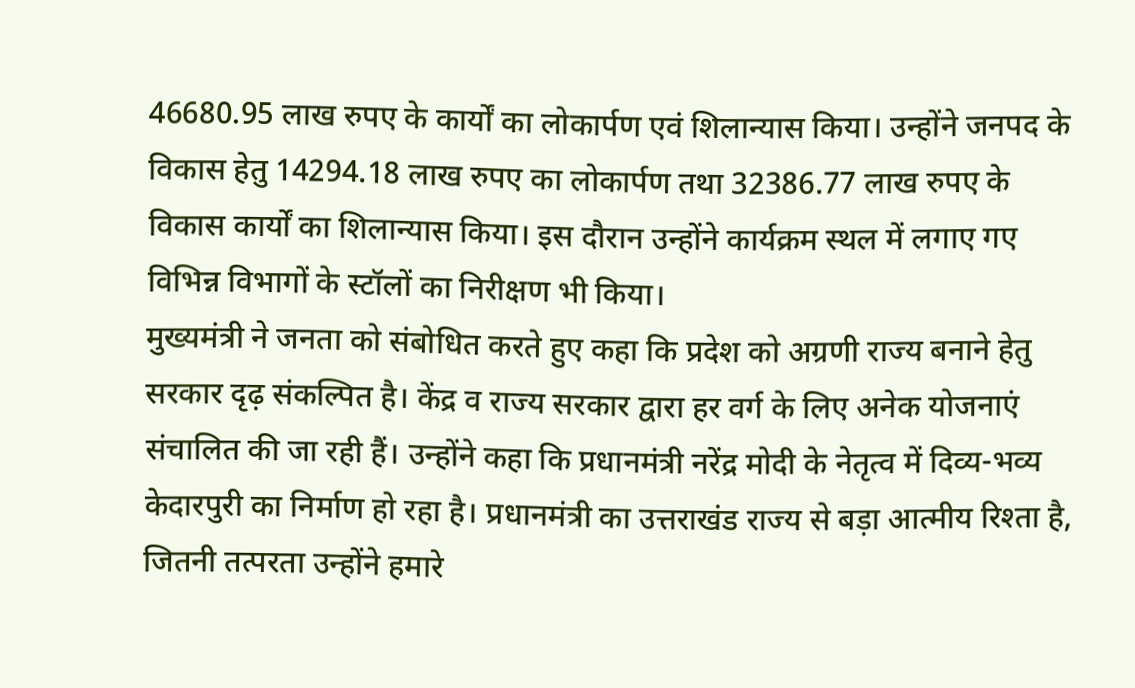46680.95 लाख रुपए के कार्यों का लोकार्पण एवं शिलान्यास किया। उन्होंने जनपद के विकास हेतु 14294.18 लाख रुपए का लोकार्पण तथा 32386.77 लाख रुपए के विकास कार्यों का शिलान्यास किया। इस दौरान उन्होंने कार्यक्रम स्थल में लगाए गए विभिन्न विभागों के स्टॉलों का निरीक्षण भी किया।
मुख्यमंत्री ने जनता को संबोधित करते हुए कहा कि प्रदेश को अग्रणी राज्य बनाने हेतु सरकार दृढ़ संकल्पित है। केंद्र व राज्य सरकार द्वारा हर वर्ग के लिए अनेक योजनाएं संचालित की जा रही हैं। उन्होंने कहा कि प्रधानमंत्री नरेंद्र मोदी के नेतृत्व में दिव्य-भव्य केदारपुरी का निर्माण हो रहा है। प्रधानमंत्री का उत्तराखंड राज्य से बड़ा आत्मीय रिश्ता है, जितनी तत्परता उन्होंने हमारे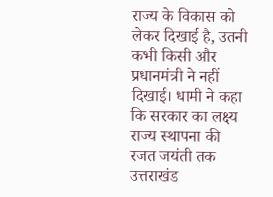राज्य के विकास को लेकर दिखाई है, उतनी कभी किसी और प्रधानमंत्री ने नहीं दिखाई। धामी ने कहा कि सरकार का लक्ष्य राज्य स्थापना की रजत जयंती तक उत्तराखंड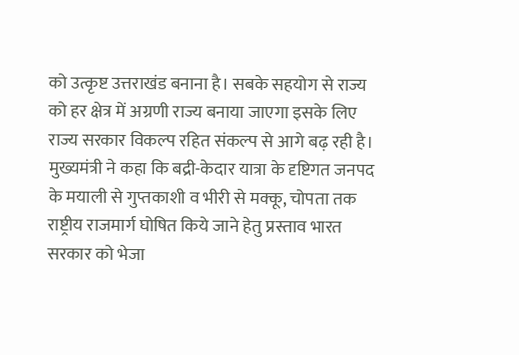को उत्कृष्ट उत्तराखंड बनाना है। सबके सहयोग से राज्य को हर क्षेत्र में अग्रणी राज्य बनाया जाएगा इसके लिए राज्य सरकार विकल्प रहित संकल्प से आगे बढ़ रही है।
मुख्यमंत्री ने कहा कि बद्री-केदार यात्रा के दृष्टिगत जनपद के मयाली से गुप्तकाशी व भीरी से मक्कू, चोपता तक राष्ट्रीय राजमार्ग घोषित किये जाने हेतु प्रस्ताव भारत सरकार को भेजा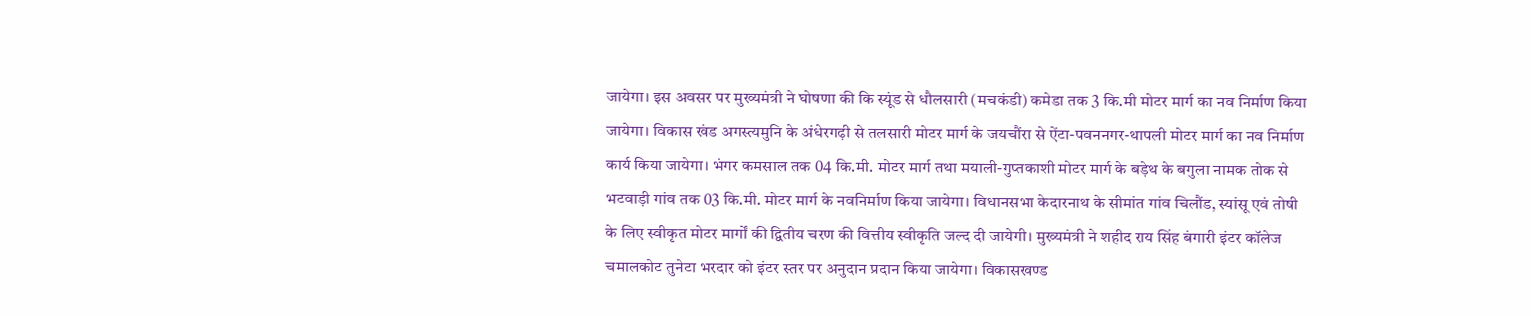जायेगा। इस अवसर पर मुख्यमंत्री ने घोषणा की कि स्यूंड से धौलसारी (मचकंडी) कमेडा तक 3 कि.मी मोटर मार्ग का नव निर्माण किया जायेगा। विकास खंड अगस्त्यमुनि के अंधेरगढ़ी से तलसारी मोटर मार्ग के जयचौंरा से ऐंटा-पवननगर-थापली मोटर मार्ग का नव निर्माण कार्य किया जायेगा। भंगर कमसाल तक 04 कि.मी. मोटर मार्ग तथा मयाली-गुप्तकाशी मोटर मार्ग के बड़ेथ के बगुला नामक तोक से भटवाड़ी गांव तक 03 कि.मी. मोटर मार्ग के नवनिर्माण किया जायेगा। विधानसभा केदारनाथ के सीमांत गांव चिलौंड, स्यांसू एवं तोषी के लिए स्वीकृत मोटर मार्गों की द्वितीय चरण की वित्तीय स्वीकृति जल्द दी जायेगी। मुख्यमंत्री ने शहीद राय सिंह बंगारी इंटर कॉलेज चमालकोट तुनेटा भरदार को इंटर स्तर पर अनुदान प्रदान किया जायेगा। विकासखण्ड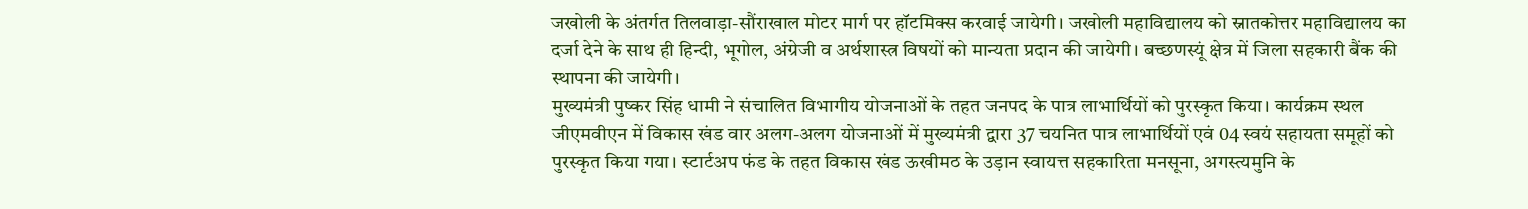जखोली के अंतर्गत तिलवाड़ा-सौंराखाल मोटर मार्ग पर हॉटमिक्स करवाई जायेगी। जखोली महाविद्यालय को स्नातकोत्तर महाविद्यालय का दर्जा देने के साथ ही हिन्दी, भूगोल, अंग्रेजी व अर्थशास्त्र विषयों को मान्यता प्रदान की जायेगी। बच्छणस्यूं क्षेत्र में जिला सहकारी बैंक की स्थापना की जायेगी।
मुख्यमंत्री पुष्कर सिंह धामी ने संचालित विभागीय योजनाओं के तहत जनपद के पात्र लाभार्थियों को पुरस्कृत किया। कार्यक्रम स्थल जीएमवीएन में विकास खंड वार अलग-अलग योजनाओं में मुख्यमंत्री द्वारा 37 चयनित पात्र लाभार्थियों एवं 04 स्वयं सहायता समूहों को पुरस्कृत किया गया। स्टार्टअप फंड के तहत विकास खंड ऊखीमठ के उड़ान स्वायत्त सहकारिता मनसूना, अगस्त्यमुनि के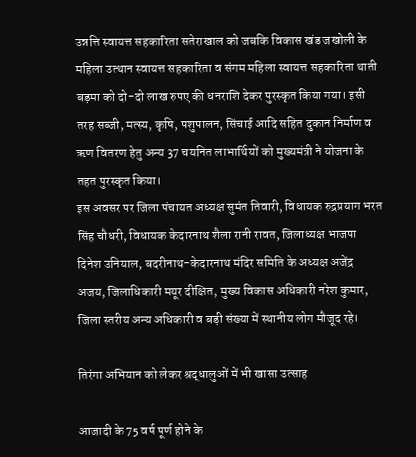उन्नत्ति स्वायत्त सहकारिता सतेराखाल को जबकि विकास खंड जखोली के महिला उत्थान स्वायत्त सहकारिता व संगम महिला स्वायत्त सहकारिता थाती बड़मा को दो-दो लाख रुपए की धनराशि देकर पुरस्कृत किया गया। इसी तरह सब्जी, मत्स्य, कृषि, पशुपालन, सिंचाई आदि सहित दुकान निर्माण व ऋण वितरण हेतु अन्य 37 चयनित लाभार्थियों को मुख्यमंत्री ने योजना के तहत पुरस्कृत किया।
इस अवसर पर जिला पंचायत अध्यक्ष सुमंत तिवारी, विधायक रुद्रप्रयाग भरत सिंह चौधरी, विधायक केदारनाथ शैला रानी रावत, जिलाध्यक्ष भाजपा दिनेश उनियाल, बदरीनाथ-केदारनाथ मंदिर समिति के अध्यक्ष अजेंद्र अजय, जिलाधिकारी मयूर दीक्षित, मुख्य विकास अधिकारी नरेश कुमार, जिला स्तरीय अन्य अधिकारी व बड़ी संख्या में स्थानीय लोग मौजूद रहे।

तिरंगा अभियान को लेकर श्रद्धालुओं में भी खासा उत्साह

आजादी के 75 वर्ष पूर्ण होने के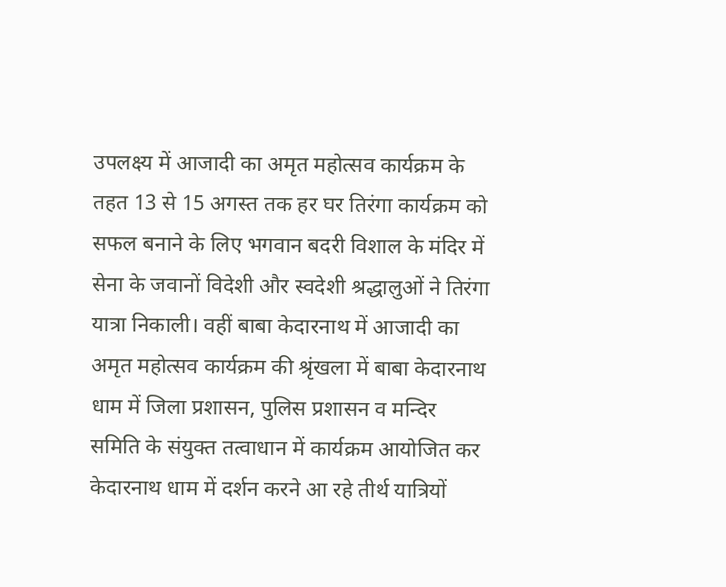उपलक्ष्य में आजादी का अमृत महोत्सव कार्यक्रम के तहत 13 से 15 अगस्त तक हर घर तिरंगा कार्यक्रम को सफल बनाने के लिए भगवान बदरी विशाल के मंदिर में सेना के जवानों विदेशी और स्वदेशी श्रद्धालुओं ने तिरंगा यात्रा निकाली। वहीं बाबा केदारनाथ में आजादी का अमृत महोत्सव कार्यक्रम की श्रृंखला में बाबा केदारनाथ धाम में जिला प्रशासन, पुलिस प्रशासन व मन्दिर समिति के संयुक्त तत्वाधान में कार्यक्रम आयोजित कर केदारनाथ धाम में दर्शन करने आ रहे तीर्थ यात्रियों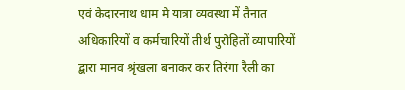एवं केदारनाथ धाम मे यात्रा व्यवस्था में तैनात अधिकारियों व कर्मचारियों तीर्थ पुरोहितों व्यापारियों द्बारा मानव श्रृंखला बनाकर कर तिरंगा रैली का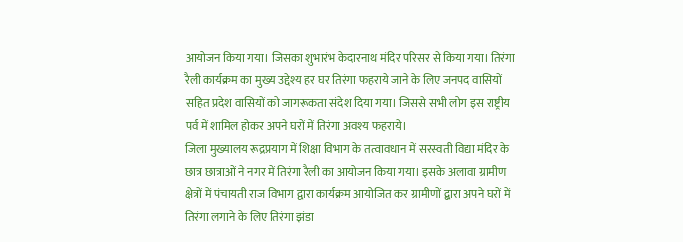आयोजन किया गया। जिसका शुभारंभ केदारनाथ मंदिर परिसर से किया गया। तिरंगा रैली कार्यक्रम का मुख्य उद्देश्य हर घर तिरंगा फहराये जाने के लिए जनपद वासियों सहित प्रदेश वासियों को जागरूकता संदेश दिया गया। जिससे सभी लोग इस राष्ट्रीय पर्व में शामिल होकर अपने घरों में तिरंगा अवश्य फहराये।
जिला मुख्यालय रूद्रप्रयाग में शिक्षा विभाग के तत्वावधान में सरस्वती विद्या मंदिर के छात्र छात्राओं ने नगर में तिरंगा रैली का आयोजन किया गया। इसके अलावा ग्रामीण क्षेत्रों में पंचायती राज विभाग द्वारा कार्यक्रम आयोजित कर ग्रामीणों द्बारा अपने घरों में तिरंगा लगाने के लिए तिरंगा झंडा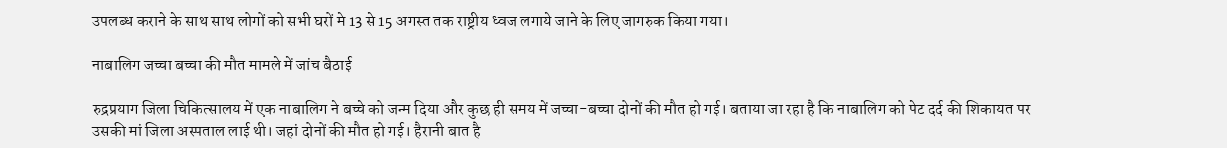उपलब्ध कराने के साथ साथ लोगों को सभी घरों मे 13 से 15 अगस्त तक राष्ट्रीय ध्वज लगाये जाने के लिए जागरुक किया गया।

नाबालिग जच्चा बच्चा की मौत मामले में जांच बैठाई

रुद्रप्रयाग जिला चिकित्सालय में एक नाबालिग ने बच्चे को जन्म दिया और कुछ ही समय में जच्चा-बच्चा दोनों की मौत हो गई। बताया जा रहा है कि नाबालिग को पेट दर्द की शिकायत पर उसकी मां जिला अस्पताल लाई थी। जहां दोनों की मौत हो गई। हैरानी बात है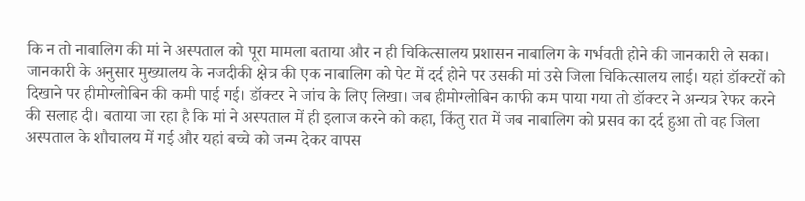कि न तो नाबालिग की मां ने अस्पताल को पूरा मामला बताया और न ही चिकित्सालय प्रशासन नाबालिग के गर्भवती होने की जानकारी ले सका।
जानकारी के अनुसार मुख्यालय के नजदीकी क्षेत्र की एक नाबालिग को पेट में दर्द होने पर उसकी मां उसे जिला चिकित्सालय लाई। यहां डॉक्टरों को दिखाने पर हीमोग्लोबिन की कमी पाई गई। डॉक्टर ने जांच के लिए लिखा। जब हीमोग्लोबिन काफी कम पाया गया तो डॉक्टर ने अन्यत्र रेफर करने की सलाह दी। बताया जा रहा है कि मां ने अस्पताल में ही इलाज करने को कहा, किंतु रात में जब नाबालिग को प्रसव का दर्द हुआ तो वह जिला अस्पताल के शौचालय में गई और यहां बच्चे को जन्म देकर वापस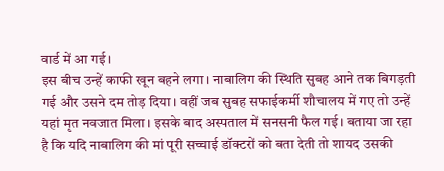वार्ड में आ गई।
इस बीच उन्हें काफी खून बहने लगा। नाबालिग की स्थिति सुबह आने तक बिगड़ती गई और उसने दम तोड़ दिया। वहीं जब सुबह सफाईकर्मी शौचालय में गए तो उन्हें यहां मृत नवजात मिला। इसके बाद अस्पताल में सनसनी फैल गई। बताया जा रहा है कि यदि नाबालिग की मां पूरी सच्चाई डॉक्टरों को बता देती तो शायद उसकी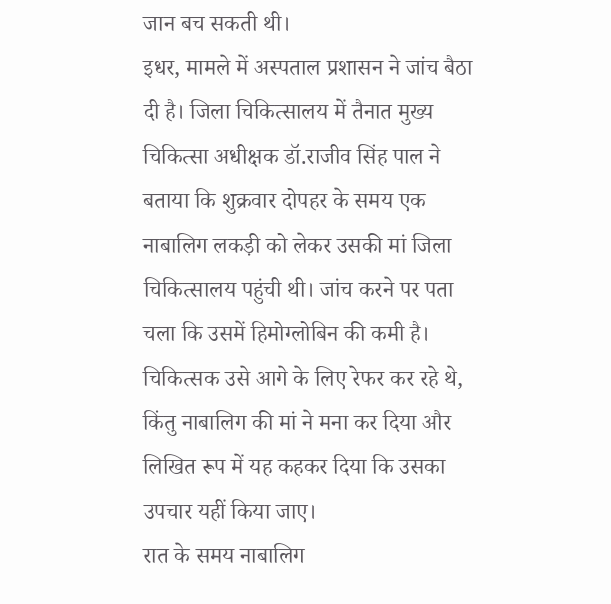जान बच सकती थी।
इधर, मामले में अस्पताल प्रशासन ने जांच बैठा दी है। जिला चिकित्सालय में तैनात मुख्य चिकित्सा अधीक्षक डॉ.राजीव सिंह पाल ने बताया कि शुक्रवार दोपहर के समय एक नाबालिग लकड़ी को लेकर उसकी मां जिला चिकित्सालय पहुंची थी। जांच करने पर पता चला कि उसमें हिमोग्लोबिन की कमी है। चिकित्सक उसे आगे के लिए रेफर कर रहे थे, किंतु नाबालिग की मां ने मना कर दिया और लिखित रूप में यह कहकर दिया कि उसका उपचार यहीं किया जाए।
रात के समय नाबालिग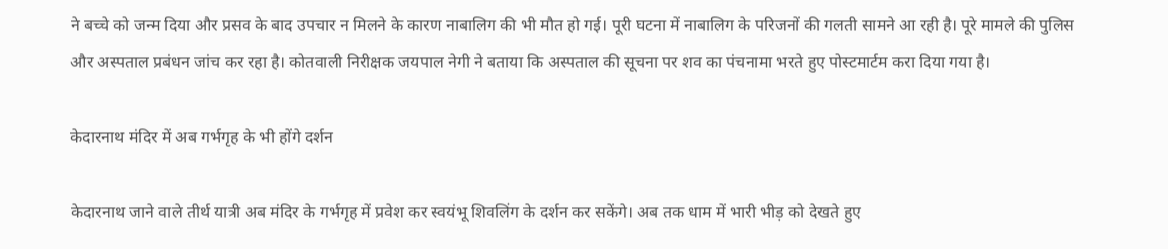ने बच्चे को जन्म दिया और प्रसव के बाद उपचार न मिलने के कारण नाबालिग की भी मौत हो गई। पूरी घटना में नाबालिग के परिजनों की गलती सामने आ रही है। पूरे मामले की पुलिस और अस्पताल प्रबंधन जांच कर रहा है। कोतवाली निरीक्षक जयपाल नेगी ने बताया कि अस्पताल की सूचना पर शव का पंचनामा भरते हुए पोस्टमार्टम करा दिया गया है।

केदारनाथ मंदिर में अब गर्भगृह के भी होंगे दर्शन

केदारनाथ जाने वाले तीर्थ यात्री अब मंदिर के गर्भगृह में प्रवेश कर स्वयंभू शिवलिंग के दर्शन कर सकेंगे। अब तक धाम में भारी भीड़ को देखते हुए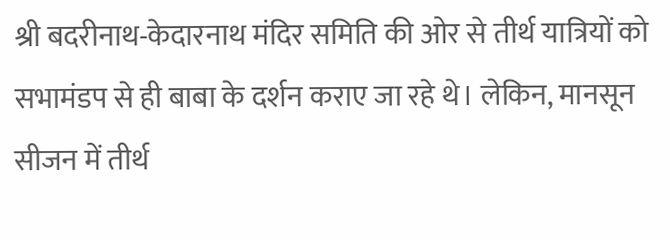श्री बदरीनाथ-केदारनाथ मंदिर समिति की ओर से तीर्थ यात्रियों को सभामंडप से ही बाबा के दर्शन कराए जा रहे थे। लेकिन, मानसून सीजन में तीर्थ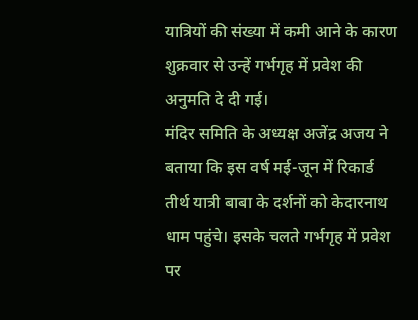यात्रियों की संख्या में कमी आने के कारण शुक्रवार से उन्हें गर्भगृह में प्रवेश की अनुमति दे दी गई।
मंदिर समिति के अध्यक्ष अजेंद्र अजय ने बताया कि इस वर्ष मई-जून में रिकार्ड तीर्थ यात्री बाबा के दर्शनों को केदारनाथ धाम पहुंचे। इसके चलते गर्भगृह में प्रवेश पर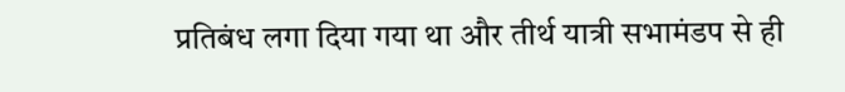प्रतिबंध लगा दिया गया था और तीर्थ यात्री सभामंडप से ही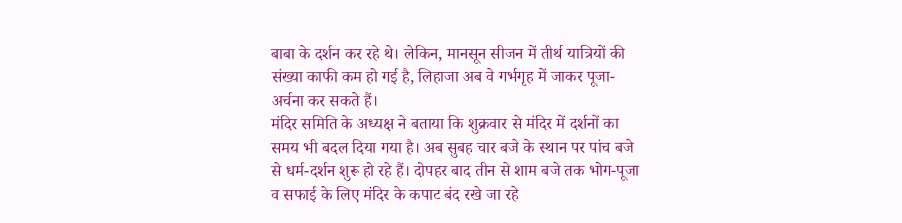बाबा के दर्शन कर रहे थे। लेकिन, मानसून सीजन में तीर्थ यात्रियों की संख्या काफी कम हो गई है, लिहाजा अब वे गर्भगृह में जाकर पूजा-अर्चना कर सकते हैं।
मंदिर समिति के अध्यक्ष ने बताया कि शुक्रवार से मंदिर में दर्शनों का समय भी बदल दिया गया है। अब सुबह चार बजे के स्थान पर पांच बजे से धर्म-दर्शन शुरू हो रहे हैं। दोपहर बाद तीन से शाम बजे तक भोग-पूजा व सफाई के लिए मंदिर के कपाट बंद रखे जा रहे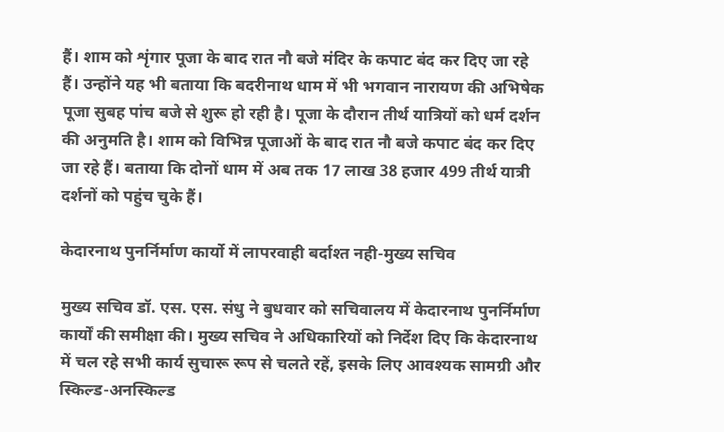हैं। शाम को शृंगार पूजा के बाद रात नौ बजे मंदिर के कपाट बंद कर दिए जा रहे हैं। उन्होंने यह भी बताया कि बदरीनाथ धाम में भी भगवान नारायण की अभिषेक पूजा सुबह पांच बजे से शुरू हो रही है। पूजा के दौरान तीर्थ यात्रियों को धर्म दर्शन की अनुमति है। शाम को विभिन्न पूजाओं के बाद रात नौ बजे कपाट बंद कर दिए जा रहे हैं। बताया कि दोनों धाम में अब तक 17 लाख 38 हजार 499 तीर्थ यात्री दर्शनों को पहुंच चुके हैं।

केदारनाथ पुनर्निर्माण कार्यो में लापरवाही बर्दाश्त नही-मुख्य सचिव

मुख्य सचिव डॉ. एस. एस. संधु ने बुधवार को सचिवालय में केदारनाथ पुनर्निर्माण कार्यों की समीक्षा की। मुख्य सचिव ने अधिकारियों को निर्देश दिए कि केदारनाथ में चल रहे सभी कार्य सुचारू रूप से चलते रहें, इसके लिए आवश्यक सामग्री और स्किल्ड-अनस्किल्ड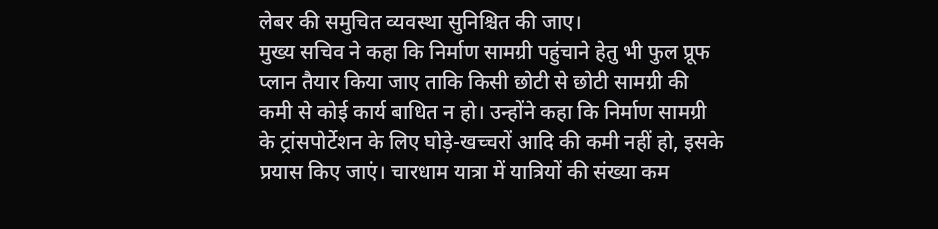लेबर की समुचित व्यवस्था सुनिश्चित की जाए।
मुख्य सचिव ने कहा कि निर्माण सामग्री पहुंचाने हेतु भी फुल प्रूफ प्लान तैयार किया जाए ताकि किसी छोटी से छोटी सामग्री की कमी से कोई कार्य बाधित न हो। उन्होंने कहा कि निर्माण सामग्री के ट्रांसपोर्टेशन के लिए घोड़े-खच्चरों आदि की कमी नहीं हो, इसके प्रयास किए जाएं। चारधाम यात्रा में यात्रियों की संख्या कम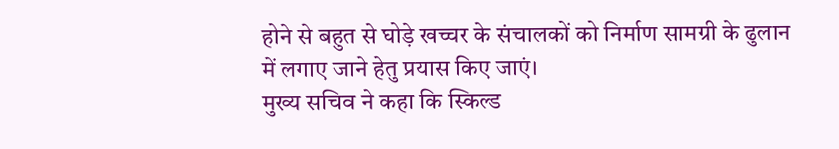होने से बहुत से घोड़े खच्चर के संचालकों को निर्माण सामग्री के ढुलान में लगाए जाने हेतु प्रयास किए जाएं।
मुख्य सचिव ने कहा कि स्किल्ड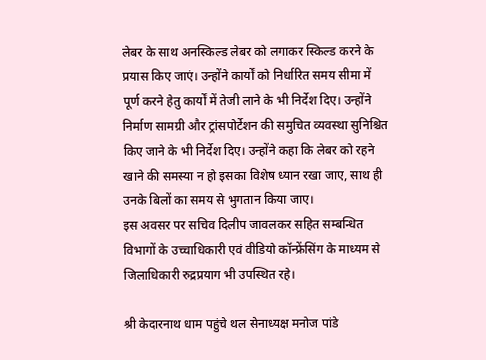लेबर के साथ अनस्किल्ड लेबर को लगाकर स्किल्ड करने के प्रयास किए जाएं। उन्होंने कार्यों को निर्धारित समय सीमा में पूर्ण करने हेतु कार्यों में तेजी लाने के भी निर्देश दिए। उन्होंने निर्माण सामग्री और ट्रांसपोर्टेशन की समुचित व्यवस्था सुनिश्चित किए जाने के भी निर्देश दिए। उन्होंने कहा कि लेबर को रहने खाने की समस्या न हो इसका विशेष ध्यान रखा जाए, साथ ही उनके बिलों का समय से भुगतान किया जाए।
इस अवसर पर सचिव दिलीप जावलकर सहित सम्बन्धित विभागों के उच्चाधिकारी एवं वीडियो कॉन्फ्रेंसिंग के माध्यम से जिलाधिकारी रुद्रप्रयाग भी उपस्थित रहे।

श्री केदारनाथ धाम पहुंचे थल सेनाध्यक्ष मनोज पांडे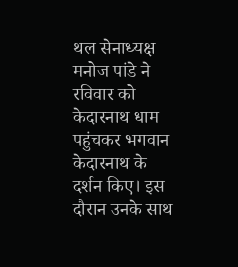थल सेनाध्यक्ष मनोज पांडे ने रविवार को केदारनाथ धाम पहुंचकर भगवान केदारनाथ के दर्शन किए। इस दौरान उनके साथ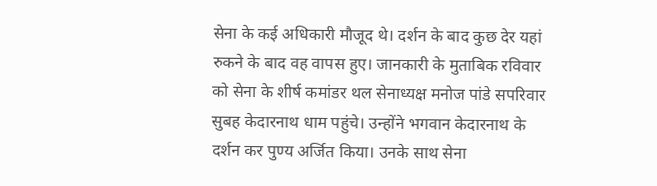सेना के कई अधिकारी मौजूद थे। दर्शन के बाद कुछ देर यहां रुकने के बाद वह वापस हुए। जानकारी के मुताबिक रविवार को सेना के शीर्ष कमांडर थल सेनाध्यक्ष मनोज पांडे सपरिवार सुबह केदारनाथ धाम पहुंचे। उन्होंने भगवान केदारनाथ के दर्शन कर पुण्य अर्जित किया। उनके साथ सेना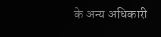के अन्य अधिकारी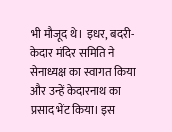भी मौजूद थे। इधर, बदरी-केदार मंदिर समिति ने सेनाध्यक्ष का स्वागत किया और उन्हें केदारनाथ का प्रसाद भेंट किया। इस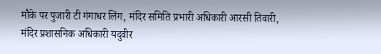मौके पर पुजारी टी गंगाधर लिंग, मंदिर समिति प्रभारी अधिकारी आरसी तिवारी, मंदिर प्रशासनिक अधिकारी यदुवीर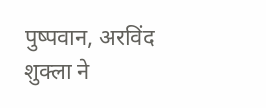पुष्पवान, अरविंद शुक्ला ने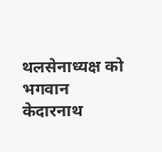थलसेनाध्यक्ष को भगवान केदारनाथ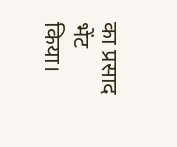का प्रसाद भेंट किया।